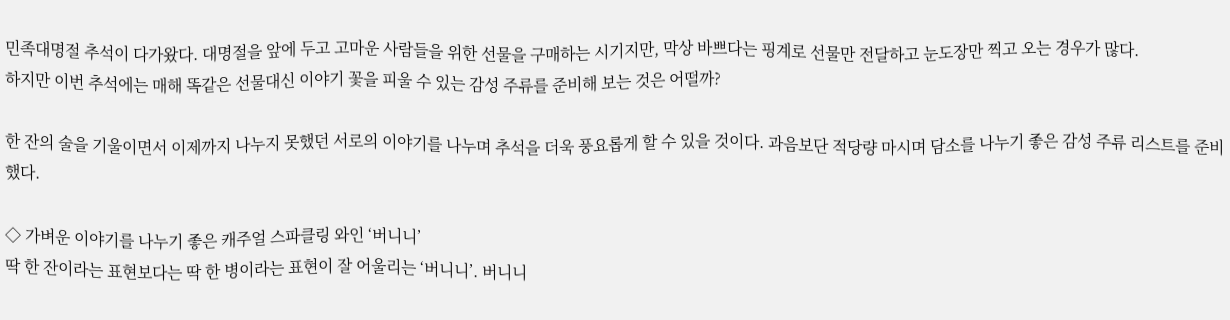민족대명절 추석이 다가왔다. 대명절을 앞에 두고 고마운 사람들을 위한 선물을 구매하는 시기지만, 막상 바쁘다는 핑계로 선물만 전달하고 눈도장만 찍고 오는 경우가 많다.
하지만 이번 추석에는 매해 똑같은 선물대신 이야기 꽃을 피울 수 있는 감성 주류를 준비해 보는 것은 어떨까?

한 잔의 술을 기울이면서 이제까지 나누지 못했던 서로의 이야기를 나누며 추석을 더욱 풍요롭게 할 수 있을 것이다. 과음보단 적당량 마시며 담소를 나누기 좋은 감성 주류 리스트를 준비했다.

◇ 가벼운 이야기를 나누기 좋은 캐주얼 스파클링 와인 ‘버니니’
딱 한 잔이라는 표현보다는 딱 한 병이라는 표현이 잘 어울리는 ‘버니니’. 버니니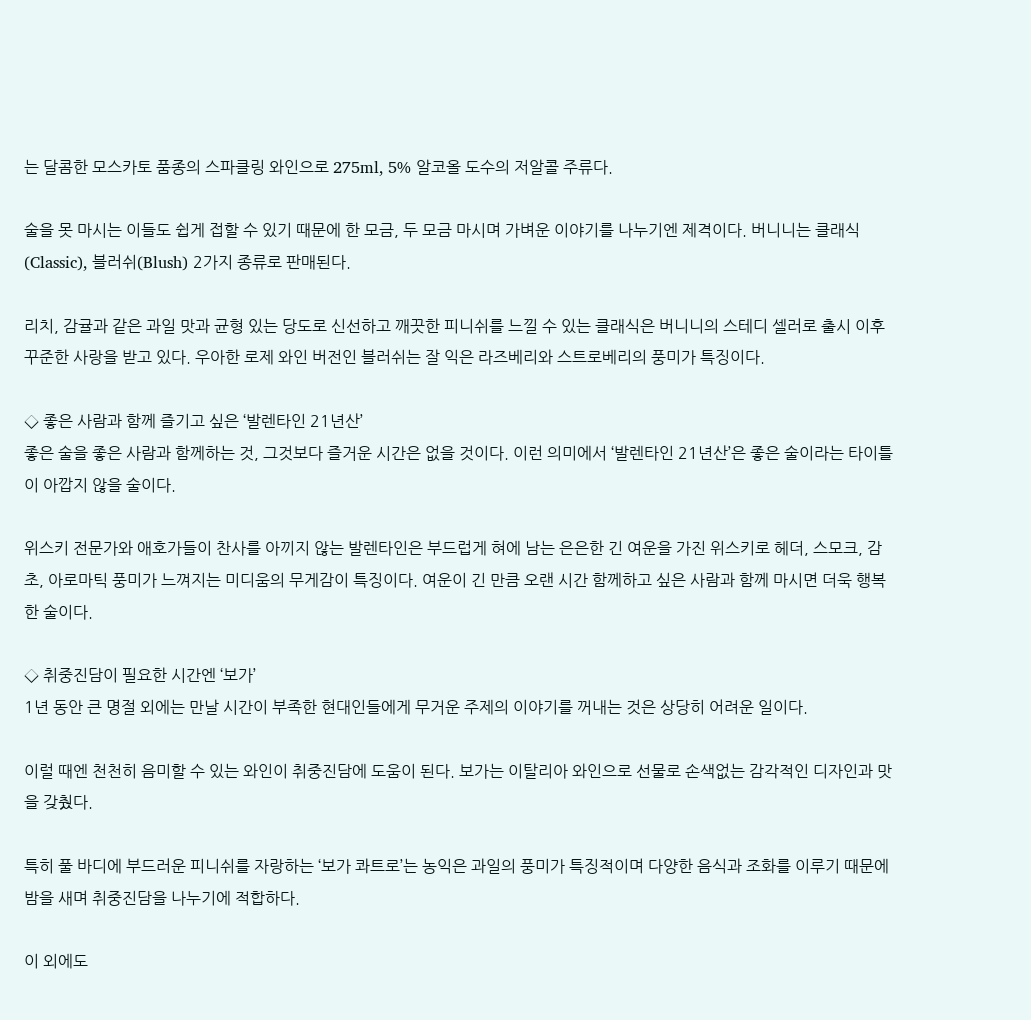는 달콤한 모스카토 품종의 스파클링 와인으로 275ml, 5% 알코올 도수의 저알콜 주류다.

술을 못 마시는 이들도 쉽게 접할 수 있기 때문에 한 모금, 두 모금 마시며 가벼운 이야기를 나누기엔 제격이다. 버니니는 클래식(Classic), 블러쉬(Blush) 2가지 종류로 판매된다.

리치, 감귤과 같은 과일 맛과 균형 있는 당도로 신선하고 깨끗한 피니쉬를 느낄 수 있는 클래식은 버니니의 스테디 셀러로 출시 이후 꾸준한 사랑을 받고 있다. 우아한 로제 와인 버전인 블러쉬는 잘 익은 라즈베리와 스트로베리의 풍미가 특징이다.

◇ 좋은 사람과 함께 즐기고 싶은 ‘발렌타인 21년산’
좋은 술을 좋은 사람과 함께하는 것, 그것보다 즐거운 시간은 없을 것이다. 이런 의미에서 ‘발렌타인 21년산’은 좋은 술이라는 타이틀이 아깝지 않을 술이다.

위스키 전문가와 애호가들이 찬사를 아끼지 않는 발렌타인은 부드럽게 혀에 남는 은은한 긴 여운을 가진 위스키로 헤더, 스모크, 감초, 아로마틱 풍미가 느껴지는 미디움의 무게감이 특징이다. 여운이 긴 만큼 오랜 시간 함께하고 싶은 사람과 함께 마시면 더욱 행복한 술이다.

◇ 취중진담이 필요한 시간엔 ‘보가’
1년 동안 큰 명절 외에는 만날 시간이 부족한 현대인들에게 무거운 주제의 이야기를 꺼내는 것은 상당히 어려운 일이다.

이럴 때엔 천천히 음미할 수 있는 와인이 취중진담에 도움이 된다. 보가는 이탈리아 와인으로 선물로 손색없는 감각적인 디자인과 맛을 갖췄다.

특히 풀 바디에 부드러운 피니쉬를 자랑하는 ‘보가 콰트로’는 농익은 과일의 풍미가 특징적이며 다양한 음식과 조화를 이루기 때문에 밤을 새며 취중진담을 나누기에 적합하다.

이 외에도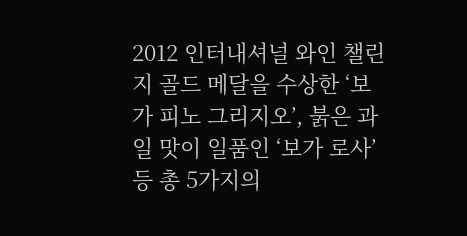2012 인터내셔널 와인 챌린지 골드 메달을 수상한 ‘보가 피노 그리지오’, 붉은 과일 맛이 일품인 ‘보가 로사’ 등 총 5가지의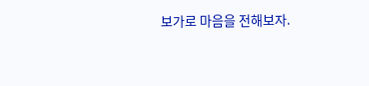보가로 마음을 전해보자.